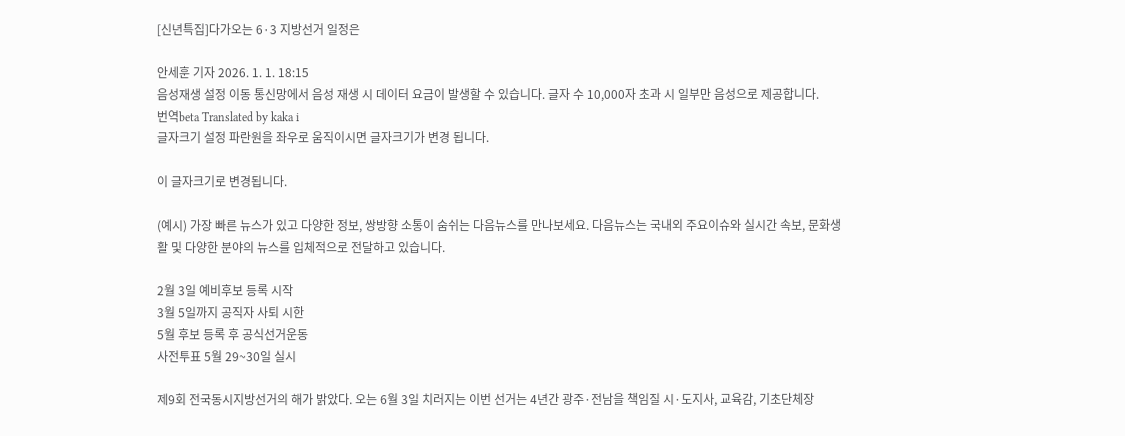[신년특집]다가오는 6·3 지방선거 일정은

안세훈 기자 2026. 1. 1. 18:15
음성재생 설정 이동 통신망에서 음성 재생 시 데이터 요금이 발생할 수 있습니다. 글자 수 10,000자 초과 시 일부만 음성으로 제공합니다.
번역beta Translated by kaka i
글자크기 설정 파란원을 좌우로 움직이시면 글자크기가 변경 됩니다.

이 글자크기로 변경됩니다.

(예시) 가장 빠른 뉴스가 있고 다양한 정보, 쌍방향 소통이 숨쉬는 다음뉴스를 만나보세요. 다음뉴스는 국내외 주요이슈와 실시간 속보, 문화생활 및 다양한 분야의 뉴스를 입체적으로 전달하고 있습니다.

2월 3일 예비후보 등록 시작
3월 5일까지 공직자 사퇴 시한
5월 후보 등록 후 공식선거운동
사전투표 5월 29~30일 실시

제9회 전국동시지방선거의 해가 밝았다. 오는 6월 3일 치러지는 이번 선거는 4년간 광주·전남을 책임질 시·도지사, 교육감, 기초단체장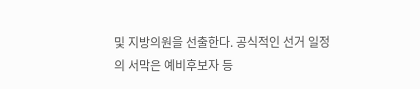및 지방의원을 선출한다. 공식적인 선거 일정의 서막은 예비후보자 등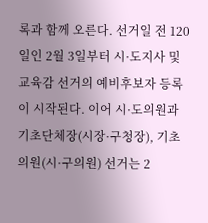록과 함께 오른다. 선거일 전 120일인 2월 3일부터 시·도지사 및 교육감 선거의 예비후보자 등록이 시작된다. 이어 시·도의원과 기초단체장(시장·구청장), 기초의원(시·구의원) 선거는 2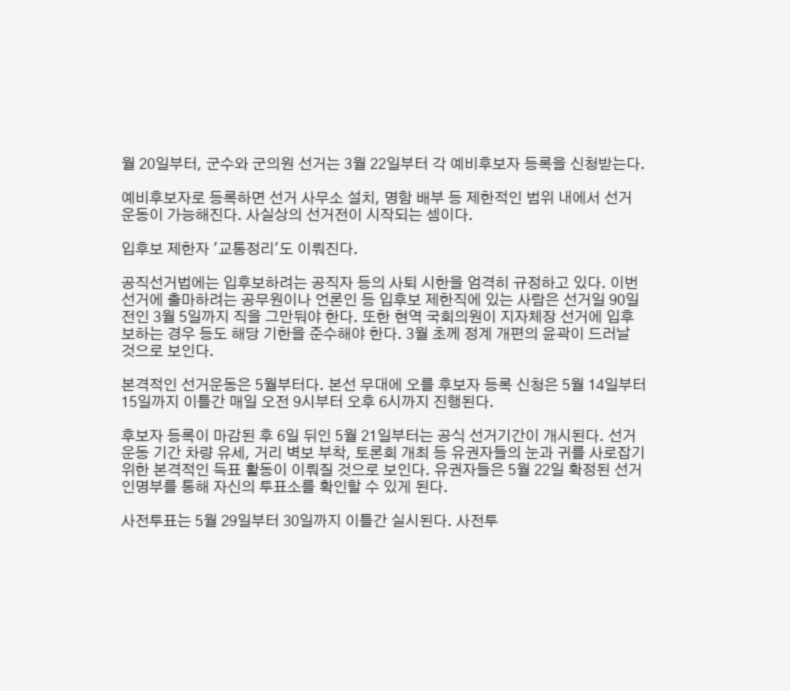월 20일부터, 군수와 군의원 선거는 3월 22일부터 각 예비후보자 등록을 신청받는다.

예비후보자로 등록하면 선거 사무소 설치, 명함 배부 등 제한적인 범위 내에서 선거 운동이 가능해진다. 사실상의 선거전이 시작되는 셈이다.

입후보 제한자 '교통정리'도 이뤄진다.

공직선거법에는 입후보하려는 공직자 등의 사퇴 시한을 엄격히 규정하고 있다. 이번 선거에 출마하려는 공무원이나 언론인 등 입후보 제한직에 있는 사람은 선거일 90일 전인 3월 5일까지 직을 그만둬야 한다. 또한 현역 국회의원이 지자체장 선거에 입후보하는 경우 등도 해당 기한을 준수해야 한다. 3월 초께 정계 개편의 윤곽이 드러날 것으로 보인다.

본격적인 선거운동은 5월부터다. 본선 무대에 오를 후보자 등록 신청은 5월 14일부터 15일까지 이틀간 매일 오전 9시부터 오후 6시까지 진행된다.

후보자 등록이 마감된 후 6일 뒤인 5월 21일부터는 공식 선거기간이 개시된다. 선거운동 기간 차량 유세, 거리 벽보 부착, 토론회 개최 등 유권자들의 눈과 귀를 사로잡기 위한 본격적인 득표 활동이 이뤄질 것으로 보인다. 유권자들은 5월 22일 확정된 선거인명부를 통해 자신의 투표소를 확인할 수 있게 된다.

사전투표는 5월 29일부터 30일까지 이틀간 실시된다. 사전투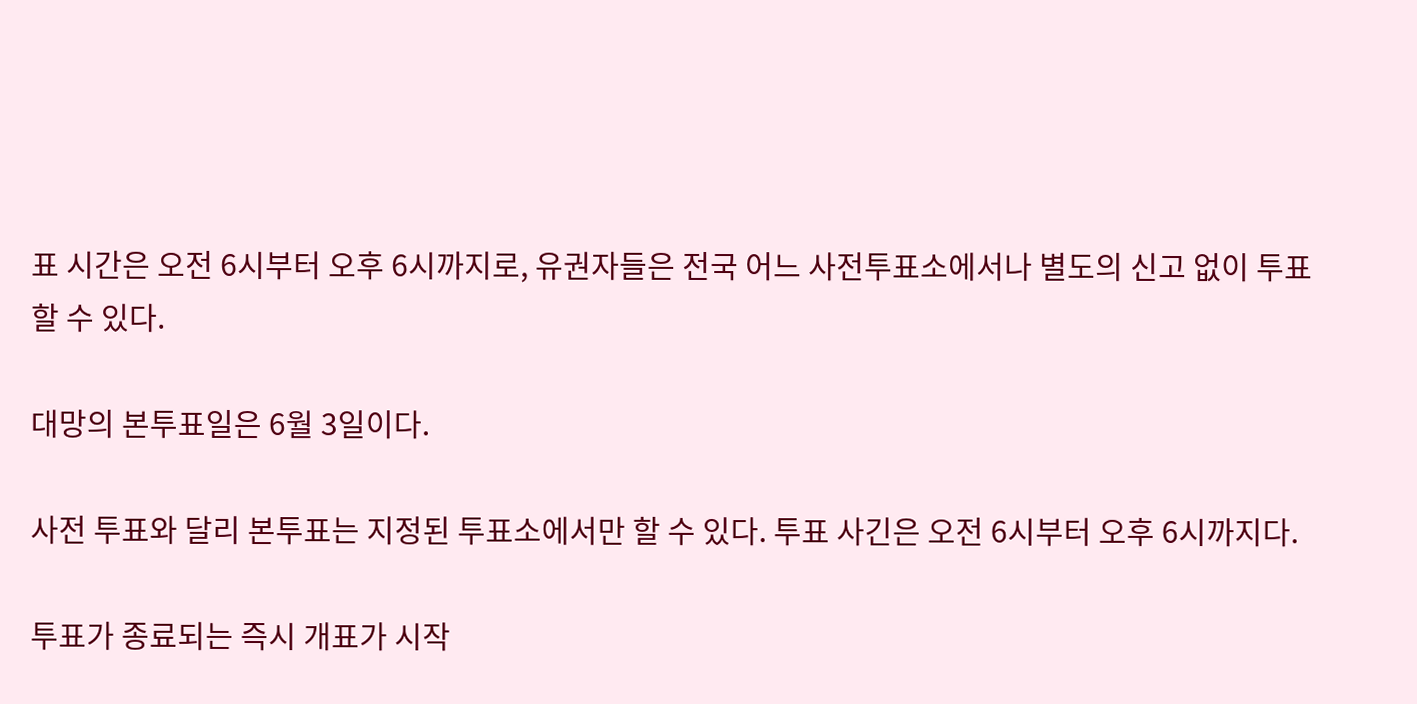표 시간은 오전 6시부터 오후 6시까지로, 유권자들은 전국 어느 사전투표소에서나 별도의 신고 없이 투표할 수 있다.

대망의 본투표일은 6월 3일이다.

사전 투표와 달리 본투표는 지정된 투표소에서만 할 수 있다. 투표 사긴은 오전 6시부터 오후 6시까지다.

투표가 종료되는 즉시 개표가 시작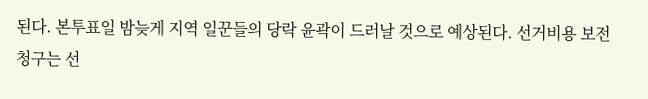된다. 본투표일 밤늦게 지역 일꾼들의 당락 윤곽이 드러날 것으로 예상된다. 선거비용 보전 청구는 선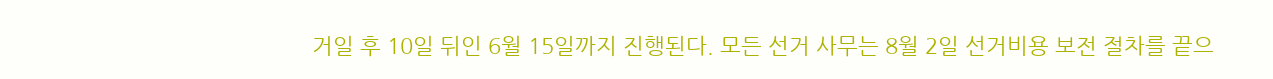거일 후 10일 뒤인 6월 15일까지 진행된다. 모든 선거 사무는 8월 2일 선거비용 보전 절차를 끝으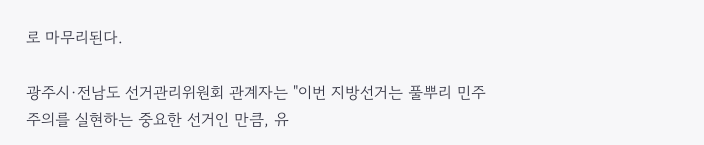로 마무리된다.

광주시·전남도 선거관리위원회 관계자는 "이번 지방선거는 풀뿌리 민주주의를 실현하는 중요한 선거인 만큼, 유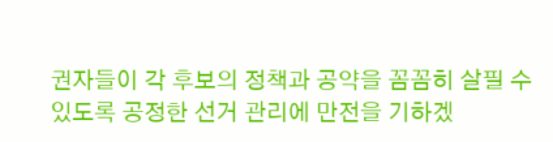권자들이 각 후보의 정책과 공약을 꼼꼼히 살필 수 있도록 공정한 선거 관리에 만전을 기하겠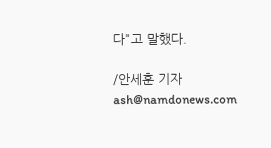다"고 말했다.

/안세훈 기자 ash@namdonews.com